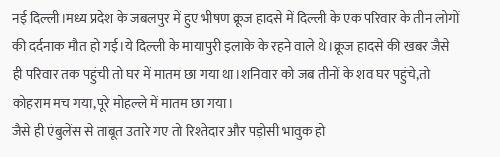नई दिल्ली।मध्य प्रदेश के जबलपुर में हुए भीषण क्रूज हादसे में दिल्ली के एक परिवार के तीन लोगों की दर्दनाक मौत हो गई।ये दिल्ली के मायापुरी इलाके के रहने वाले थे।क्रूज हादसे की खबर जैसे ही परिवार तक पहुंची तो घर में मातम छा गया था।शनिवार को जब तीनों के शव घर पहुंचे,तो कोहराम मच गया,पूरे मोहल्ले में मातम छा गया।
जैसे ही एंबुलेंस से ताबूत उतारे गए तो रिश्तेदार और पड़ोसी भावुक हो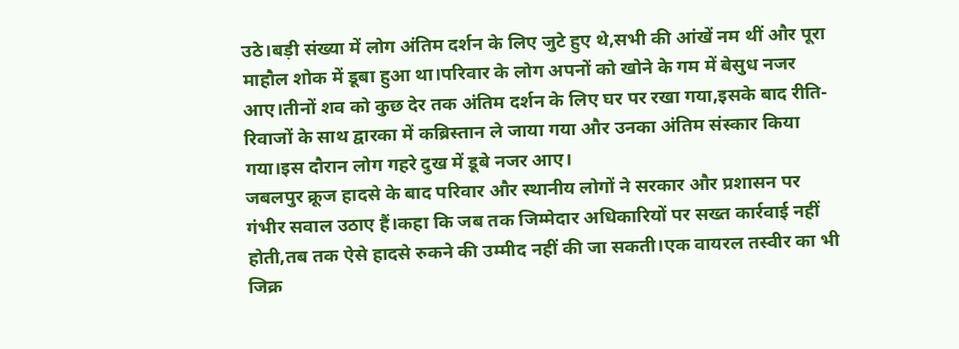उठे।बड़ी संख्या में लोग अंतिम दर्शन के लिए जुटे हुए थे,सभी की आंखें नम थीं और पूरा माहौल शोक में डूबा हुआ था।परिवार के लोग अपनों को खोने के गम में बेसुध नजर आए।तीनों शव को कुछ देर तक अंतिम दर्शन के लिए घर पर रखा गया,इसके बाद रीति-रिवाजों के साथ द्वारका में कब्रिस्तान ले जाया गया और उनका अंतिम संस्कार किया गया।इस दौरान लोग गहरे दुख में डूबे नजर आए।
जबलपुर क्रूज हादसे के बाद परिवार और स्थानीय लोगों ने सरकार और प्रशासन पर गंभीर सवाल उठाए हैं।कहा कि जब तक जिम्मेदार अधिकारियों पर सख्त कार्रवाई नहीं होती,तब तक ऐसे हादसे रुकने की उम्मीद नहीं की जा सकती।एक वायरल तस्वीर का भी जिक्र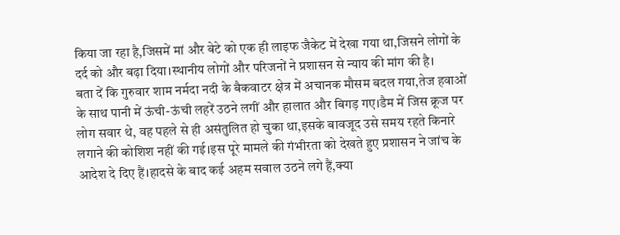किया जा रहा है,जिसमें मां और बेटे को एक ही लाइफ जैकेट में देखा गया था,जिसने लोगों के दर्द को और बढ़ा दिया।स्थानीय लोगों और परिजनों ने प्रशासन से न्याय की मांग की है।
बता दें कि गुरुवार शाम नर्मदा नदी के बैकवाटर क्षेत्र में अचानक मौसम बदल गया,तेज हवाओं के साथ पानी में ऊंची-ऊंची लहरें उठने लगीं और हालात और बिगड़ गए।डैम में जिस क्रूज पर लोग सवार थे, वह पहले से ही असंतुलित हो चुका था,इसके बावजूद उसे समय रहते किनारे लगाने की कोशिश नहीं की गई।इस पूरे मामले की गंभीरता को देखते हुए प्रशासन ने जांच के आदेश दे दिए हैं।हादसे के बाद कई अहम सवाल उठने लगे हैं,क्या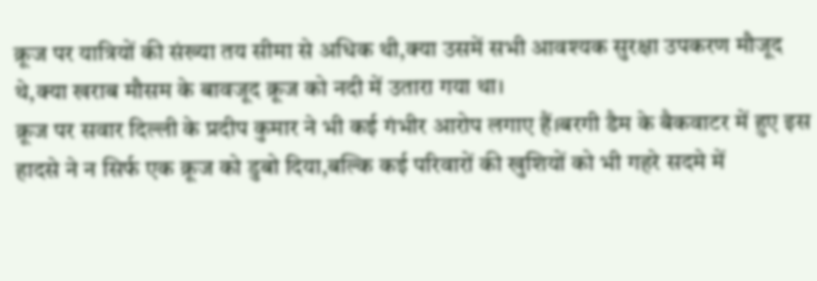क्रूज पर यात्रियों की संख्या तय सीमा से अधिक थी,क्या उसमें सभी आवश्यक सुरक्षा उपकरण मौजूद थे,क्या खराब मौसम के बावजूद क्रूज को नदी में उतारा गया था।
क्रूज पर सवार दिल्ली के प्रदीप कुमार ने भी कई गंभीर आरोप लगाए हैं।बरगी डैम के बैकवाटर में हुए इस हादसे ने न सिर्फ एक क्रूज को डुबो दिया,बल्कि कई परिवारों की खुशियों को भी गहरे सदमे में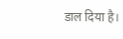डाल दिया है।